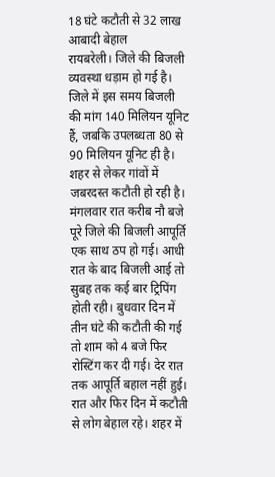18 घंटे कटौती से 32 लाख आबादी बेहाल
रायबरेली। जिले की बिजली व्यवस्था धड़ाम हो गई है। जिले में इस समय बिजली की मांग 140 मिलियन यूनिट हैं, जबकि उपलब्धता 80 से 90 मिलियन यूनिट ही है। शहर से लेकर गांवों में जबरदस्त कटौती हो रही है। मंगलवार रात करीब नौ बजे पूरे जिले की बिजली आपूर्ति एक साथ ठप हो गई। आधी रात के बाद बिजली आई तो सुबह तक कई बार ट्रिपिंग होती रही। बुधवार दिन में तीन घंटे की कटौती की गई तो शाम को 4 बजे फिर रोस्टिंग कर दी गई। देर रात तक आपूर्ति बहाल नहीं हुई। रात और फिर दिन में कटौती से लोग बेहाल रहे। शहर में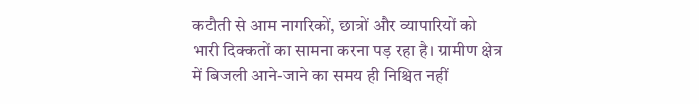कटौती से आम नागरिकों, छात्रों और व्यापारियों को भारी दिक्कतों का सामना करना पड़ रहा है। ग्रामीण क्षेत्र में बिजली आने-जाने का समय ही निश्चित नहीं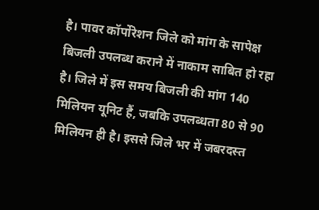है। पावर कॉर्पोरेशन जिले को मांग के सापेक्ष बिजली उपलब्ध कराने में नाकाम साबित हो रहा है। जिले में इस समय बिजली की मांग 140 मिलियन यूनिट हैं, जबकि उपलब्धता 80 से 90 मिलियन ही है। इससे जिले भर में जबरदस्त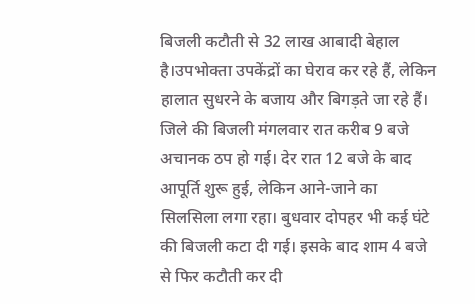बिजली कटौती से 32 लाख आबादी बेहाल है।उपभोक्ता उपकेंद्रों का घेराव कर रहे हैं, लेकिन हालात सुधरने के बजाय और बिगड़ते जा रहे हैं। जिले की बिजली मंगलवार रात करीब 9 बजे अचानक ठप हो गई। देर रात 12 बजे के बाद आपूर्ति शुरू हुई, लेकिन आने-जाने का सिलसिला लगा रहा। बुधवार दोपहर भी कई घंटे की बिजली कटा दी गई। इसके बाद शाम 4 बजे से फिर कटौती कर दी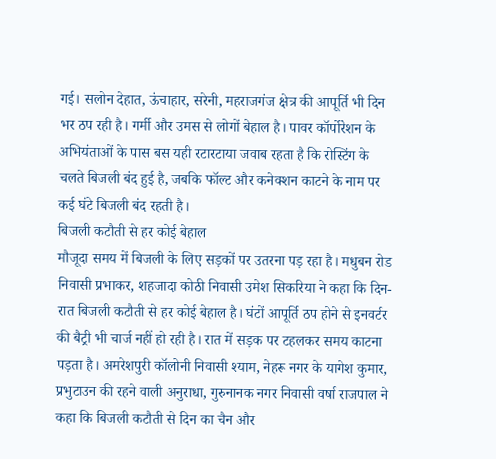गई। सलोन देहात, ऊंचाहार, सरेनी, महराजगंज क्षेत्र की आपूर्ति भी दिन भर ठप रही है। गर्मी और उमस से लोगों बेहाल है। पावर कॉर्पोरेशन के अभियंताओं के पास बस यही रटारटाया जवाब रहता है कि रोस्टिंग के चलते बिजली बंद हुई है, जबकि फॉल्ट और कनेक्शन काटने के नाम पर कई घंटे बिजली बंद रहती है।
बिजली कटौती से हर कोई बेहाल
मौजूदा समय में बिजली के लिए सड़कों पर उतरना पड़ रहा है। मधुबन रोड निवासी प्रभाकर, शहजादा कोठी निवासी उमेश सिकरिया ने कहा कि दिन-रात बिजली कटौती से हर कोई बेहाल है। घंटों आपूर्ति ठप होने से इनवर्टर की बैट्री भी चार्ज नहीं हो रही है। रात में सड़क पर टहलकर समय काटना पड़ता है। अमरेशपुरी कॉलोनी निवासी श्याम, नेहरू नगर के यागेश कुमार, प्रभुटाउन की रहने वाली अनुराधा, गुरुनानक नगर निवासी वर्षा राजपाल ने कहा कि बिजली कटौती से दिन का चैन और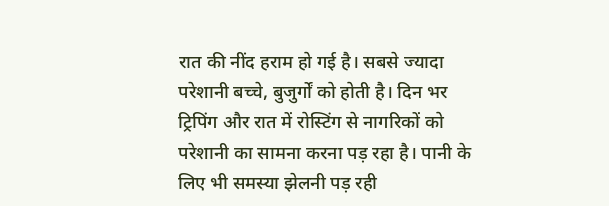रात की नींद हराम हो गई है। सबसे ज्यादा परेशानी बच्चे, बुजुर्गों को होती है। दिन भर ट्रिपिंग और रात में रोस्टिंग से नागरिकों को परेशानी का सामना करना पड़ रहा है। पानी के लिए भी समस्या झेलनी पड़ रही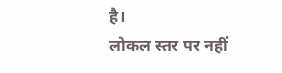है।
लोकल स्तर पर नहीं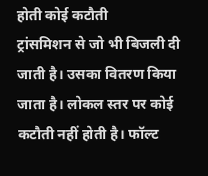होती कोई कटौती
ट्रांसमिशन से जो भी बिजली दी जाती है। उसका वितरण किया जाता है। लोकल स्तर पर कोई कटौती नहीं होती है। फॉल्ट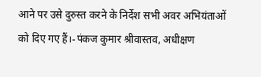आने पर उसे दुरुस्त करने के निर्देश सभी अवर अभियंताओं को दिए गए हैं।-पंकज कुमार श्रीवास्तव, अधीक्षण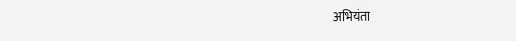अभियंता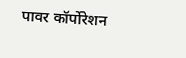पावर कॉर्पोरेशन